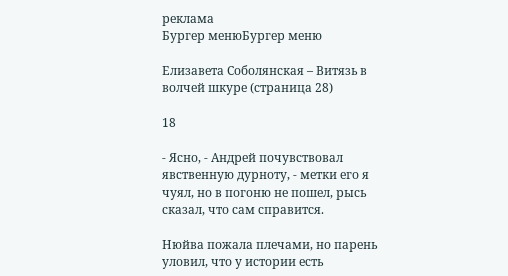реклама
Бургер менюБургер меню

Елизавета Соболянская – Витязь в волчей шкуре (страница 28)

18

- Ясно, - Андрей почувствовал явственную дурноту, - метки его я чуял, но в погоню не пошел, рысь сказал, что сам справится.

Нюйва пожала плечами, но парень уловил, что у истории есть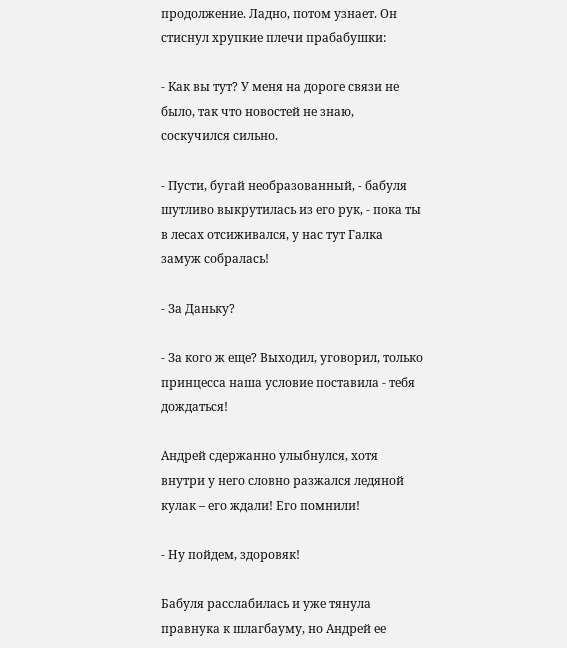продолжение. Ладно, потом узнает. Он стиснул хрупкие плечи прабабушки:

- Как вы тут? У меня на дороге связи не было, так что новостей не знаю, соскучился сильно.

- Пусти, бугай необразованный, - бабуля шутливо выкрутилась из его рук, - пока ты в лесах отсиживался, у нас тут Галка замуж собралась!

- За Даньку?

- За кого ж еще? Выходил, уговорил, только принцесса наша условие поставила - тебя дождаться!

Андрей сдержанно улыбнулся, хотя внутри у него словно разжался ледяной кулак – его ждали! Его помнили!

- Ну пойдем, здоровяк!

Бабуля расслабилась и уже тянула правнука к шлагбауму, но Андрей ее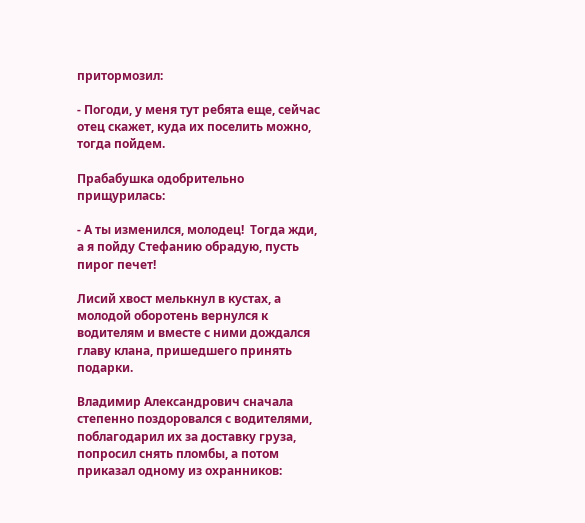притормозил:

- Погоди, у меня тут ребята еще, сейчас отец скажет, куда их поселить можно, тогда пойдем.

Прабабушка одобрительно прищурилась:

- А ты изменился, молодец!  Тогда жди, а я пойду Стефанию обрадую, пусть пирог печет!

Лисий хвост мелькнул в кустах, а молодой оборотень вернулся к водителям и вместе с ними дождался главу клана, пришедшего принять подарки.

Владимир Александрович сначала степенно поздоровался с водителями, поблагодарил их за доставку груза, попросил снять пломбы, а потом приказал одному из охранников: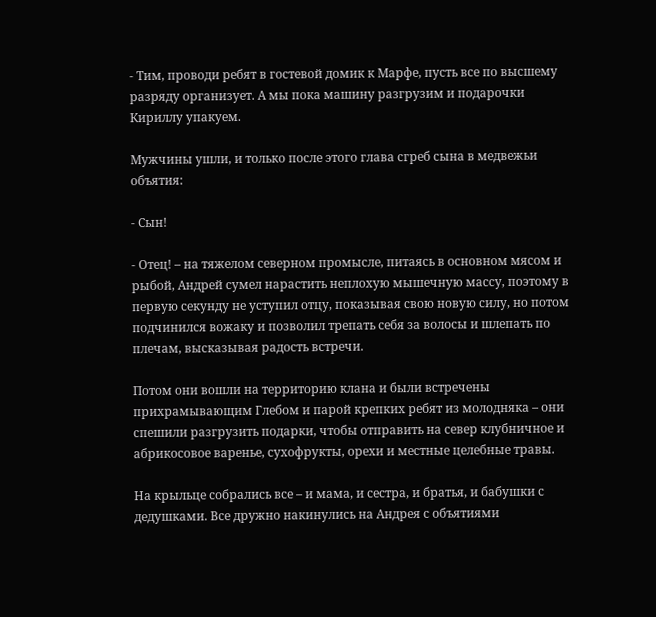- Тим, проводи ребят в гостевой домик к Марфе, пусть все по высшему разряду организует. А мы пока машину разгрузим и подарочки Кириллу упакуем.

Мужчины ушли, и только после этого глава сгреб сына в медвежьи объятия:

- Сын!

- Отец! – на тяжелом северном промысле, питаясь в основном мясом и рыбой, Андрей сумел нарастить неплохую мышечную массу, поэтому в первую секунду не уступил отцу, показывая свою новую силу, но потом подчинился вожаку и позволил трепать себя за волосы и шлепать по плечам, высказывая радость встречи.

Потом они вошли на территорию клана и были встречены прихрамывающим Глебом и парой крепких ребят из молодняка – они спешили разгрузить подарки, чтобы отправить на север клубничное и абрикосовое варенье, сухофрукты, орехи и местные целебные травы.

На крыльце собрались все – и мама, и сестра, и братья, и бабушки с дедушками. Все дружно накинулись на Андрея с объятиями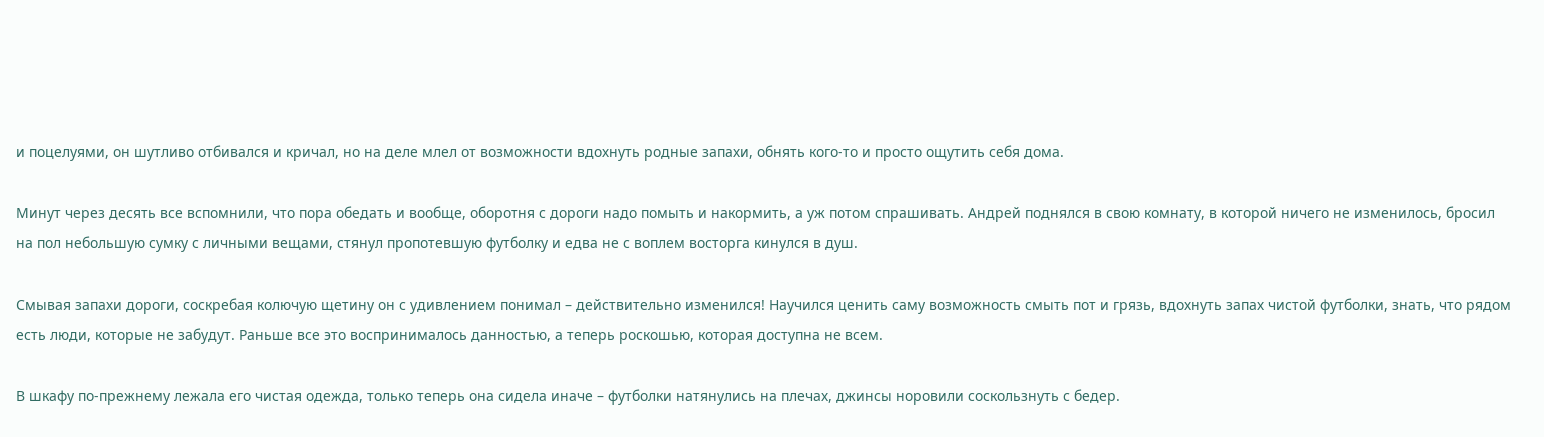и поцелуями, он шутливо отбивался и кричал, но на деле млел от возможности вдохнуть родные запахи, обнять кого-то и просто ощутить себя дома.

Минут через десять все вспомнили, что пора обедать и вообще, оборотня с дороги надо помыть и накормить, а уж потом спрашивать. Андрей поднялся в свою комнату, в которой ничего не изменилось, бросил на пол небольшую сумку с личными вещами, стянул пропотевшую футболку и едва не с воплем восторга кинулся в душ.

Смывая запахи дороги, соскребая колючую щетину он с удивлением понимал – действительно изменился! Научился ценить саму возможность смыть пот и грязь, вдохнуть запах чистой футболки, знать, что рядом есть люди, которые не забудут. Раньше все это воспринималось данностью, а теперь роскошью, которая доступна не всем.

В шкафу по-прежнему лежала его чистая одежда, только теперь она сидела иначе – футболки натянулись на плечах, джинсы норовили соскользнуть с бедер.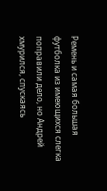Ремень и самая большая футболка из имеющихся слегка поправили дело, но Андрей хмурился, спускаясь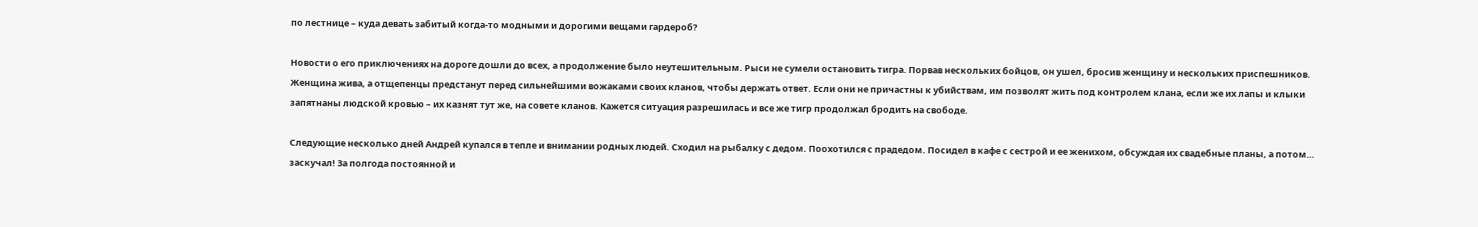по лестнице – куда девать забитый когда-то модными и дорогими вещами гардероб?

Новости о его приключениях на дороге дошли до всех, а продолжение было неутешительным. Рыси не сумели остановить тигра. Порвав нескольких бойцов, он ушел, бросив женщину и нескольких приспешников. Женщина жива, а отщепенцы предстанут перед сильнейшими вожаками своих кланов, чтобы держать ответ. Если они не причастны к убийствам, им позволят жить под контролем клана, если же их лапы и клыки запятнаны людской кровью – их казнят тут же, на совете кланов. Кажется ситуация разрешилась и все же тигр продолжал бродить на свободе.

Следующие несколько дней Андрей купался в тепле и внимании родных людей. Сходил на рыбалку с дедом. Поохотился с прадедом. Посидел в кафе с сестрой и ее женихом, обсуждая их свадебные планы, а потом… заскучал! За полгода постоянной и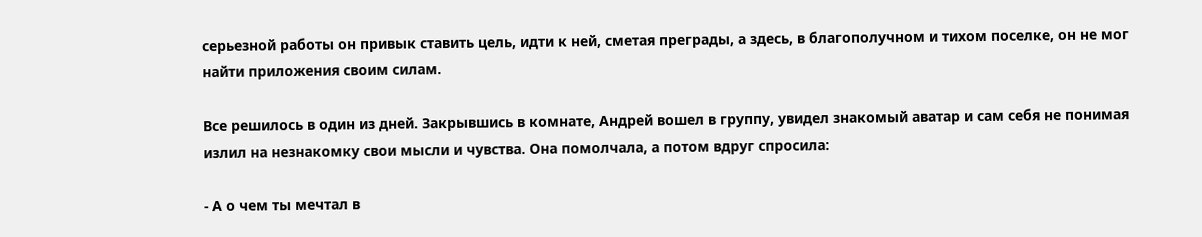серьезной работы он привык ставить цель, идти к ней, сметая преграды, а здесь, в благополучном и тихом поселке, он не мог найти приложения своим силам.

Все решилось в один из дней. Закрывшись в комнате, Андрей вошел в группу, увидел знакомый аватар и сам себя не понимая излил на незнакомку свои мысли и чувства. Она помолчала, а потом вдруг спросила:

- А о чем ты мечтал в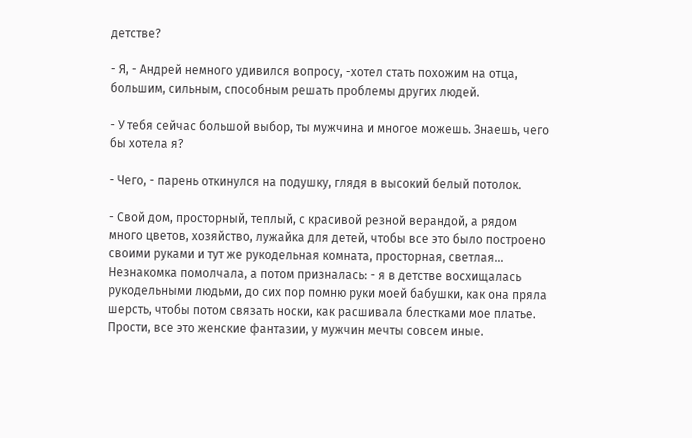детстве?

- Я, - Андрей немного удивился вопросу, -хотел стать похожим на отца, большим, сильным, способным решать проблемы других людей.

- У тебя сейчас большой выбор, ты мужчина и многое можешь. Знаешь, чего бы хотела я?

- Чего, - парень откинулся на подушку, глядя в высокий белый потолок.

- Свой дом, просторный, теплый, с красивой резной верандой, а рядом много цветов, хозяйство, лужайка для детей, чтобы все это было построено своими руками и тут же рукодельная комната, просторная, светлая… Незнакомка помолчала, а потом призналась: - я в детстве восхищалась рукодельными людьми, до сих пор помню руки моей бабушки, как она пряла шерсть, чтобы потом связать носки, как расшивала блестками мое платье. Прости, все это женские фантазии, у мужчин мечты совсем иные.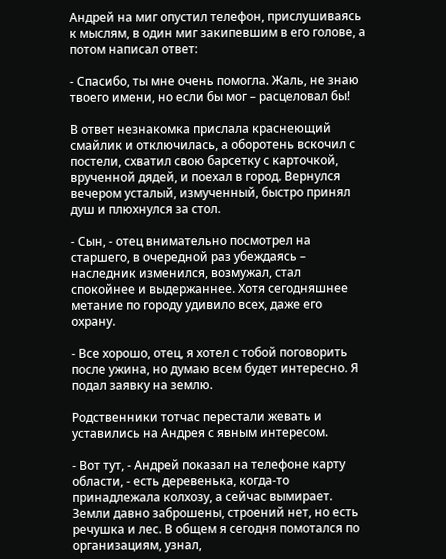Андрей на миг опустил телефон, прислушиваясь к мыслям, в один миг закипевшим в его голове, а потом написал ответ:

- Спасибо, ты мне очень помогла. Жаль, не знаю твоего имени, но если бы мог – расцеловал бы!

В ответ незнакомка прислала краснеющий смайлик и отключилась, а оборотень вскочил с постели, схватил свою барсетку с карточкой, врученной дядей, и поехал в город. Вернулся вечером усталый, измученный, быстро принял душ и плюхнулся за стол.

- Сын, - отец внимательно посмотрел на старшего, в очередной раз убеждаясь – наследник изменился, возмужал, стал спокойнее и выдержаннее. Хотя сегодняшнее метание по городу удивило всех, даже его охрану.

- Все хорошо, отец, я хотел с тобой поговорить после ужина, но думаю всем будет интересно. Я подал заявку на землю.

Родственники тотчас перестали жевать и уставились на Андрея с явным интересом.

- Вот тут, - Андрей показал на телефоне карту области, - есть деревенька, когда-то принадлежала колхозу, а сейчас вымирает. Земли давно заброшены, строений нет, но есть речушка и лес. В общем я сегодня помотался по организациям, узнал,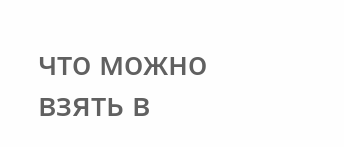что можно взять в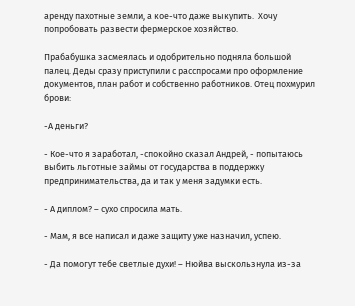аренду пахотные земли, а кое-что даже выкупить.  Хочу попробовать развести фермерское хозяйство.

Прабабушка засмеялась и одобрительно подняла большой палец. Деды сразу приступили с расспросами про оформление документов, план работ и собственно работников. Отец похмурил брови:

-А деньги?

- Кое-что я заработал, -спокойно сказал Андрей, - попытаюсь выбить льготные займы от государства в поддержку предпринимательства, да и так у меня задумки есть.

- А диплом? – сухо спросила мать.

- Мам, я все написал и даже защиту уже назначил, успею.

- Да помогут тебе светлые духи! – Нюйва выскользнула из-за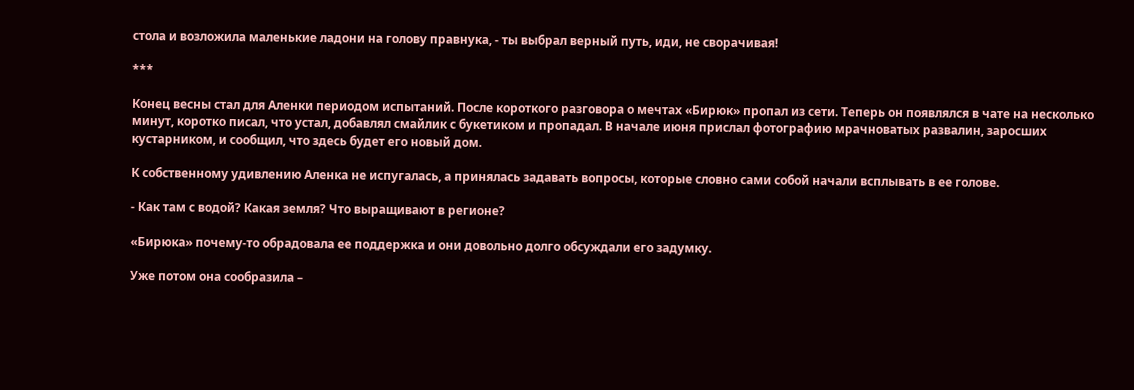стола и возложила маленькие ладони на голову правнука, - ты выбрал верный путь, иди, не сворачивая!

***

Конец весны стал для Аленки периодом испытаний. После короткого разговора о мечтах «Бирюк» пропал из сети. Теперь он появлялся в чате на несколько минут, коротко писал, что устал, добавлял смайлик с букетиком и пропадал. В начале июня прислал фотографию мрачноватых развалин, заросших кустарником, и сообщил, что здесь будет его новый дом.

К собственному удивлению Аленка не испугалась, а принялась задавать вопросы, которые словно сами собой начали всплывать в ее голове.

- Как там с водой? Какая земля? Что выращивают в регионе?

«Бирюка» почему-то обрадовала ее поддержка и они довольно долго обсуждали его задумку.

Уже потом она сообразила –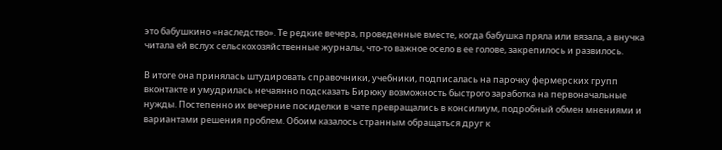это бабушкино «наследство». Те редкие вечера, проведенные вместе, когда бабушка пряла или вязала, а внучка читала ей вслух сельскохозяйственные журналы, что-то важное осело в ее голове, закрепилось и развилось.

В итоге она принялась штудировать справочники, учебники, подписалась на парочку фермерских групп вконтакте и умудрилась нечаянно подсказать Бирюку возможность быстрого заработка на первоначальные нужды. Постепенно их вечерние посиделки в чате превращались в консилиум, подробный обмен мнениями и вариантами решения проблем. Обоим казалось странным обращаться друг к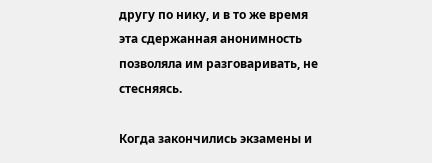другу по нику, и в то же время эта сдержанная анонимность позволяла им разговаривать, не стесняясь.

Когда закончились экзамены и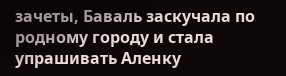зачеты, Баваль заскучала по родному городу и стала упрашивать Аленку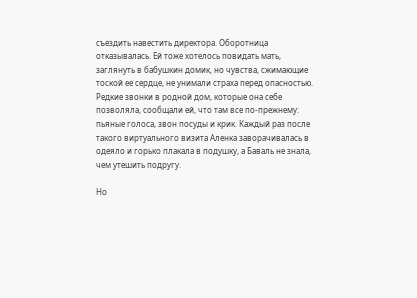съездить навестить директора. Оборотница отказывалась. Ей тоже хотелось повидать мать, заглянуть в бабушкин домик, но чувства, сжимающие тоской ее сердце, не унимали страха перед опасностью. Редкие звонки в родной дом, которые она себе позволяла, сообщали ей, что там все по-прежнему: пьяные голоса, звон посуды и крик. Каждый раз после такого виртуального визита Аленка заворачивалась в одеяло и горько плакала в подушку, а Баваль не знала, чем утешить подругу.

Но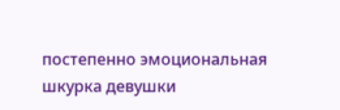постепенно эмоциональная шкурка девушки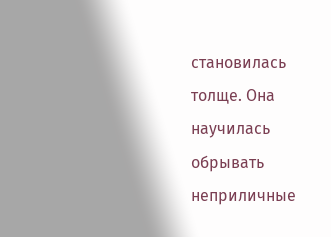становилась толще. Она научилась обрывать неприличные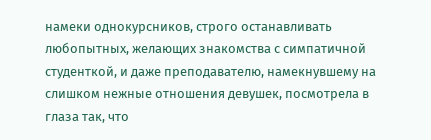намеки однокурсников, строго останавливать любопытных, желающих знакомства с симпатичной студенткой, и даже преподавателю, намекнувшему на слишком нежные отношения девушек, посмотрела в глаза так, что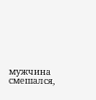мужчина смешался,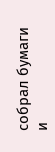собрал бумаги и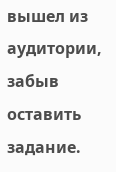вышел из аудитории, забыв оставить задание.